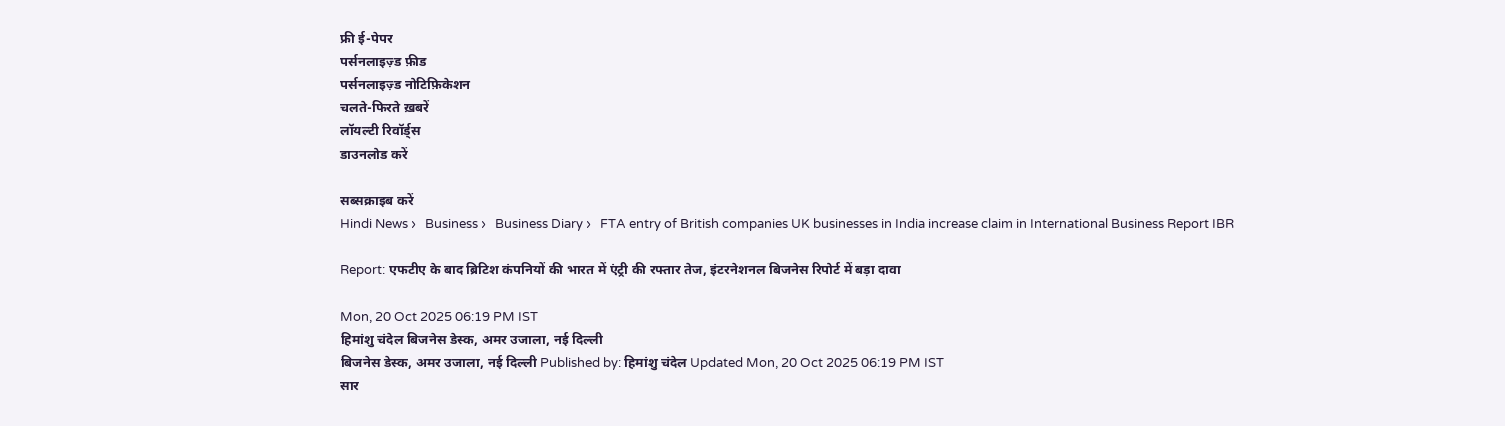फ्री ई-पेपर
पर्सनलाइज़्ड फ़ीड
पर्सनलाइज़्ड नोटिफ़िकेशन
चलते-फिरते ख़बरें
लॉयल्टी रिवॉर्ड्स
डाउनलोड करें

सब्सक्राइब करें
Hindi News ›   Business ›   Business Diary ›   FTA entry of British companies UK businesses in India increase claim in International Business Report IBR

Report: एफटीए के बाद ब्रिटिश कंपनियों की भारत में एंट्री की रफ्तार तेज, इंटरनेशनल बिजनेस रिपोर्ट में बड़ा दावा

Mon, 20 Oct 2025 06:19 PM IST
हिमांशु चंदेल बिजनेस डेस्क, अमर उजाला, नई दिल्ली
बिजनेस डेस्क, अमर उजाला, नई दिल्ली Published by: हिमांशु चंदेल Updated Mon, 20 Oct 2025 06:19 PM IST
सार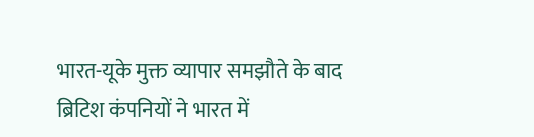भारत-यूके मुक्त व्यापार समझौते के बाद ब्रिटिश कंपनियों ने भारत में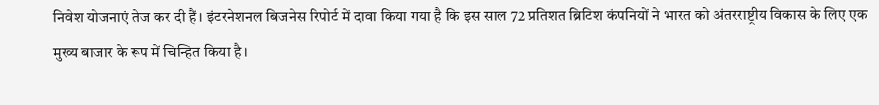निवेश योजनाएं तेज कर दी हैं। इंटरनेशनल बिजनेस रिपोर्ट में दावा किया गया है कि इस साल 72 प्रतिशत ब्रिटिश कंपनियों ने भारत को अंतरराष्ट्रीय विकास के लिए एक मुख्य बाजार के रूप में चिन्हित किया है।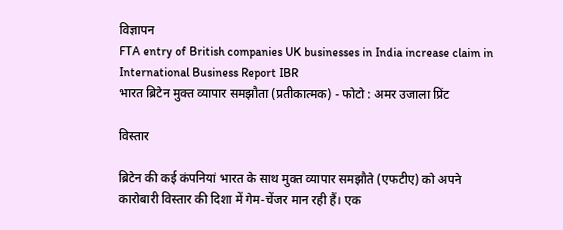विज्ञापन
FTA entry of British companies UK businesses in India increase claim in International Business Report IBR
भारत ब्रिटेन मुक्त व्यापार समझौता (प्रतीकात्मक) - फोटो : अमर उजाला प्रिंट

विस्तार

ब्रिटेन की कई कंपनियां भारत के साथ मुक्त व्यापार समझौते (एफटीए) को अपने कारोबारी विस्तार की दिशा में गेम-चेंजर मान रही हैं। एक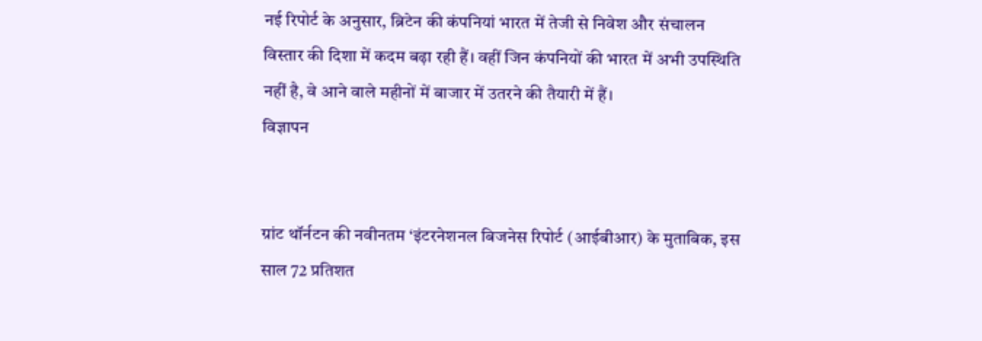नई रिपोर्ट के अनुसार, ब्रिटेन की कंपनियां भारत में तेजी से निवेश और संचालन विस्तार की दिशा में कदम बढ़ा रही हैं। वहीं जिन कंपनियों की भारत में अभी उपस्थिति नहीं है, वे आने वाले महीनों में बाजार में उतरने की तैयारी में हैं।
विज्ञापन


ग्रांट थॉर्नटन की नवीनतम ‘इंटरनेशनल बिजनेस रिपोर्ट (आईबीआर) के मुताबिक, इस साल 72 प्रतिशत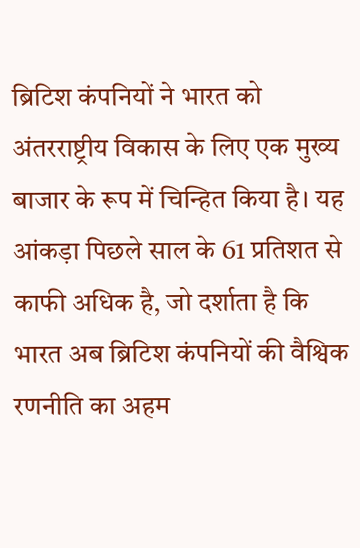ब्रिटिश कंपनियों ने भारत को अंतरराष्ट्रीय विकास के लिए एक मुख्य बाजार के रूप में चिन्हित किया है। यह आंकड़ा पिछले साल के 61 प्रतिशत से काफी अधिक है, जो दर्शाता है कि भारत अब ब्रिटिश कंपनियों की वैश्विक रणनीति का अहम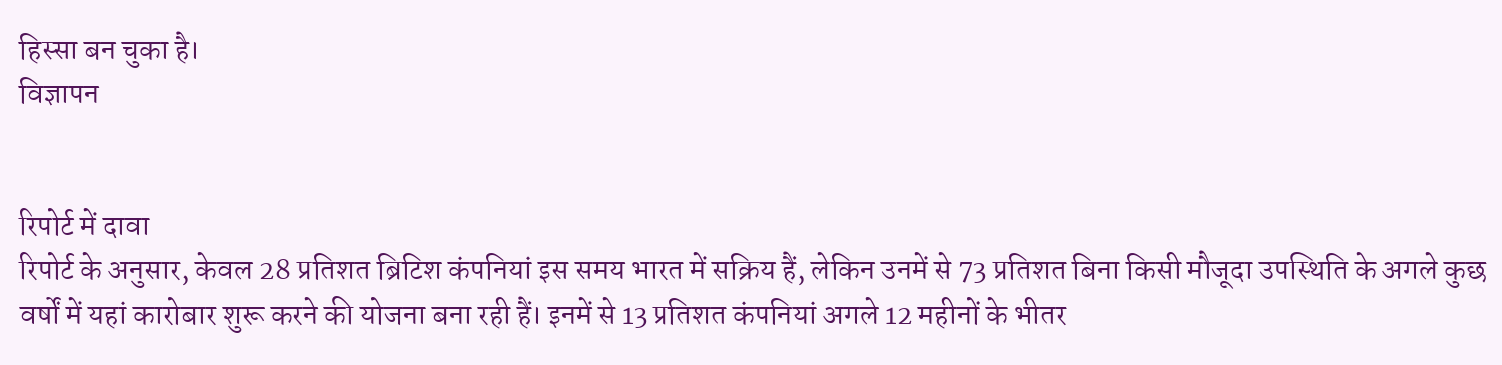हिस्सा बन चुका है।
विज्ञापन


रिपोर्ट में दावा
रिपोर्ट के अनुसार, केवल 28 प्रतिशत ब्रिटिश कंपनियां इस समय भारत में सक्रिय हैं, लेकिन उनमें से 73 प्रतिशत बिना किसी मौजूदा उपस्थिति के अगले कुछ वर्षों में यहां कारोबार शुरू करने की योजना बना रही हैं। इनमें से 13 प्रतिशत कंपनियां अगले 12 महीनों के भीतर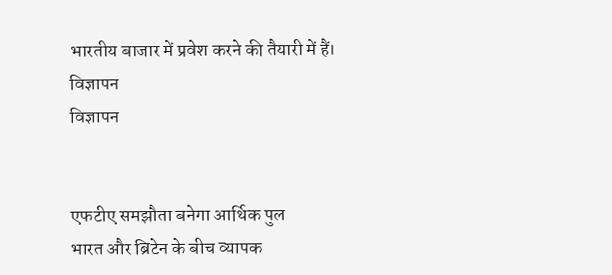भारतीय बाजार में प्रवेश करने की तैयारी में हैं।
विज्ञापन
विज्ञापन


एफटीए समझौता बनेगा आर्थिक पुल
भारत और ब्रिटेन के बीच व्यापक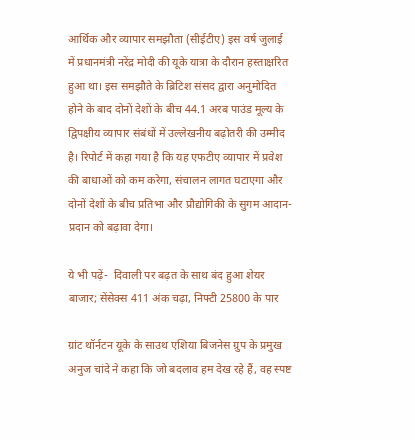आर्थिक और व्यापार समझौता (सीईटीए) इस वर्ष जुलाई में प्रधानमंत्री नरेंद्र मोदी की यूके यात्रा के दौरान हस्ताक्षरित हुआ था। इस समझौते के ब्रिटिश संसद द्वारा अनुमोदित होने के बाद दोनों देशों के बीच 44.1 अरब पाउंड मूल्य के द्विपक्षीय व्यापार संबंधों में उल्लेखनीय बढ़ोतरी की उम्मीद है। रिपोर्ट में कहा गया है कि यह एफटीए व्यापार में प्रवेश की बाधाओं को कम करेगा, संचालन लागत घटाएगा और दोनों देशों के बीच प्रतिभा और प्रौद्योगिकी के सुगम आदान-प्रदान को बढ़ावा देगा।

ये भी पढ़ें-  दिवाली पर बढ़त के साथ बंद हुआ शेयर बाजार; सेंसेक्स 411 अंक चढ़ा, निफ्टी 25800 के पार

ग्रांट थॉर्नटन यूके के साउथ एशिया बिजनेस ग्रुप के प्रमुख अनुज चांदे ने कहा कि जो बदलाव हम देख रहे हैं, वह स्पष्ट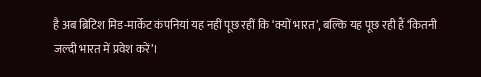है अब ब्रिटिश मिड-मार्केट कंपनियां यह नहीं पूछ रहीं कि ‘क्यों भारत’, बल्कि यह पूछ रही हैं ‘कितनी जल्दी भारत में प्रवेश करें’।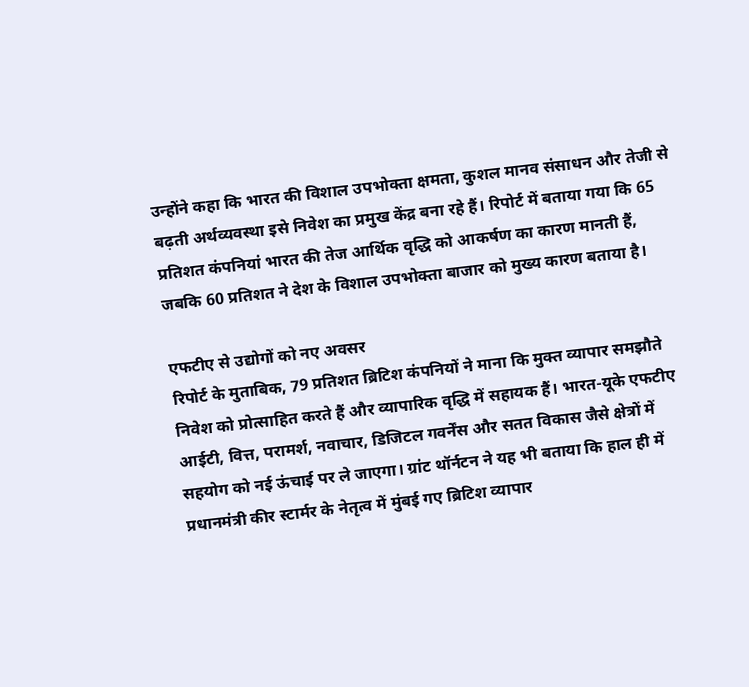उन्होंने कहा कि भारत की विशाल उपभोक्ता क्षमता, कुशल मानव संसाधन और तेजी से बढ़ती अर्थव्यवस्था इसे निवेश का प्रमुख केंद्र बना रहे हैं। रिपोर्ट में बताया गया कि 65 प्रतिशत कंपनियां भारत की तेज आर्थिक वृद्धि को आकर्षण का कारण मानती हैं, जबकि 60 प्रतिशत ने देश के विशाल उपभोक्ता बाजार को मुख्य कारण बताया है।

एफटीए से उद्योगों को नए अवसर
रिपोर्ट के मुताबिक, 79 प्रतिशत ब्रिटिश कंपनियों ने माना कि मुक्त व्यापार समझौते निवेश को प्रोत्साहित करते हैं और व्यापारिक वृद्धि में सहायक हैं। भारत-यूके एफटीए आईटी, वित्त, परामर्श, नवाचार, डिजिटल गवर्नेंस और सतत विकास जैसे क्षेत्रों में सहयोग को नई ऊंचाई पर ले जाएगा। ग्रांट थॉर्नटन ने यह भी बताया कि हाल ही में प्रधानमंत्री कीर स्टार्मर के नेतृत्व में मुंबई गए ब्रिटिश व्यापार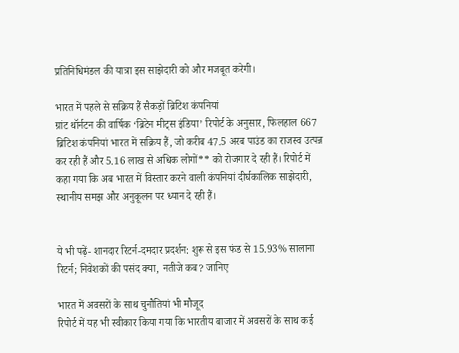प्रतिनिधिमंडल की यात्रा इस साझेदारी को और मजबूत करेगी।

भारत में पहले से सक्रिय हैं सैकड़ों ब्रिटिश कंपनियां
ग्रांट थॉर्नटन की वार्षिक ‘ब्रिटेन मीट्स इंडिया’ रिपोर्ट के अनुसार, फिलहाल 667 ब्रिटिश कंपनियां भारत में सक्रिय हैं, जो करीब 47.5 अरब पाउंड का राजस्व उत्पन्न कर रही हैं और 5.16 लाख से अधिक लोगों** को रोजगार दे रही हैं। रिपोर्ट में कहा गया कि अब भारत में विस्तार करने वाली कंपनियां दीर्घकालिक साझेदारी, स्थानीय समझ और अनुकूलन पर ध्यान दे रही हैं।


ये भी पढ़ें- शानदार रिटर्न-दमदार प्रदर्शन: शुरू से इस फंड से 15.93% सालाना रिटर्न; निवेशकों की पसंद क्या, नतीजे कब? जानिए

भारत में अवसरों के साथ चुनौतियां भी मौजूद
रिपोर्ट में यह भी स्वीकार किया गया कि भारतीय बाजार में अवसरों के साथ कई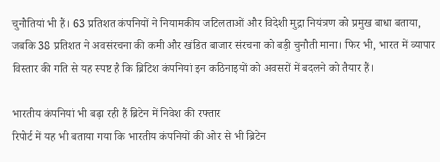चुनौतियां भी हैं। 63 प्रतिशत कंपनियों ने नियामकीय जटिलताओं और विदेशी मुद्रा नियंत्रण को प्रमुख बाधा बताया, जबकि 38 प्रतिशत ने अवसंरचना की कमी और खंडित बाजार संरचना को बड़ी चुनौती माना। फिर भी, भारत में व्यापार विस्तार की गति से यह स्पष्ट है कि ब्रिटिश कंपनियां इन कठिनाइयों को अवसरों में बदलने को तैयार हैं।

भारतीय कंपनियां भी बढ़ा रही हैं ब्रिटेन में निवेश की रफ्तार
रिपोर्ट में यह भी बताया गया कि भारतीय कंपनियों की ओर से भी ब्रिटेन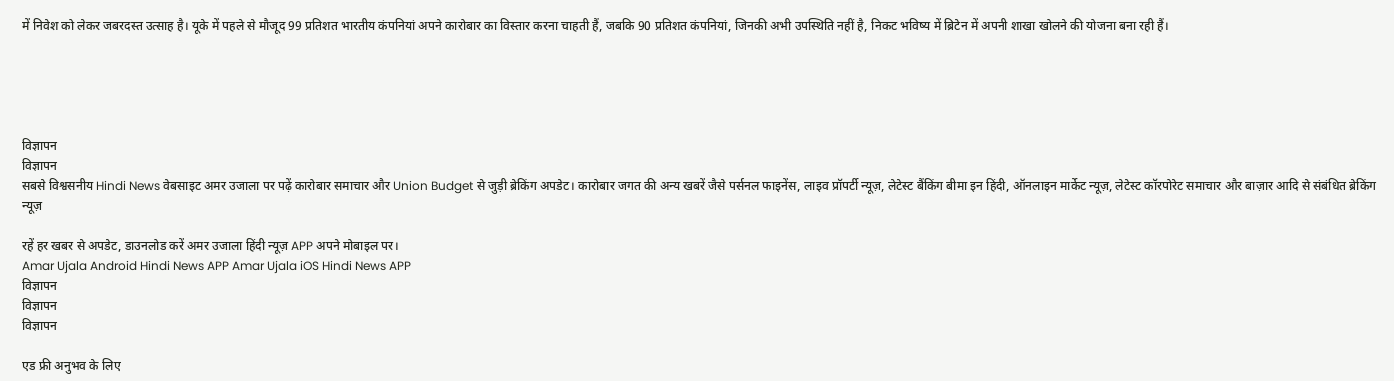में निवेश को लेकर जबरदस्त उत्साह है। यूके में पहले से मौजूद 99 प्रतिशत भारतीय कंपनियां अपने कारोबार का विस्तार करना चाहती हैं, जबकि 90 प्रतिशत कंपनियां, जिनकी अभी उपस्थिति नहीं है, निकट भविष्य में ब्रिटेन में अपनी शाखा खोलने की योजना बना रही हैं।





विज्ञापन
विज्ञापन
सबसे विश्वसनीय Hindi News वेबसाइट अमर उजाला पर पढ़ें कारोबार समाचार और Union Budget से जुड़ी ब्रेकिंग अपडेट। कारोबार जगत की अन्य खबरें जैसे पर्सनल फाइनेंस, लाइव प्रॉपर्टी न्यूज़, लेटेस्ट बैंकिंग बीमा इन हिंदी, ऑनलाइन मार्केट न्यूज़, लेटेस्ट कॉरपोरेट समाचार और बाज़ार आदि से संबंधित ब्रेकिंग न्यूज़

रहें हर खबर से अपडेट, डाउनलोड करें अमर उजाला हिंदी न्यूज़ APP अपने मोबाइल पर।
Amar Ujala Android Hindi News APP Amar Ujala iOS Hindi News APP
विज्ञापन
विज्ञापन
विज्ञापन

एड फ्री अनुभव के लिए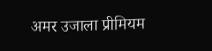अमर उजाला प्रीमियम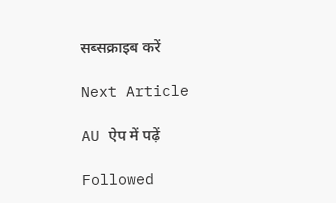सब्सक्राइब करें

Next Article

AU ऐप में पढ़ें

Followed